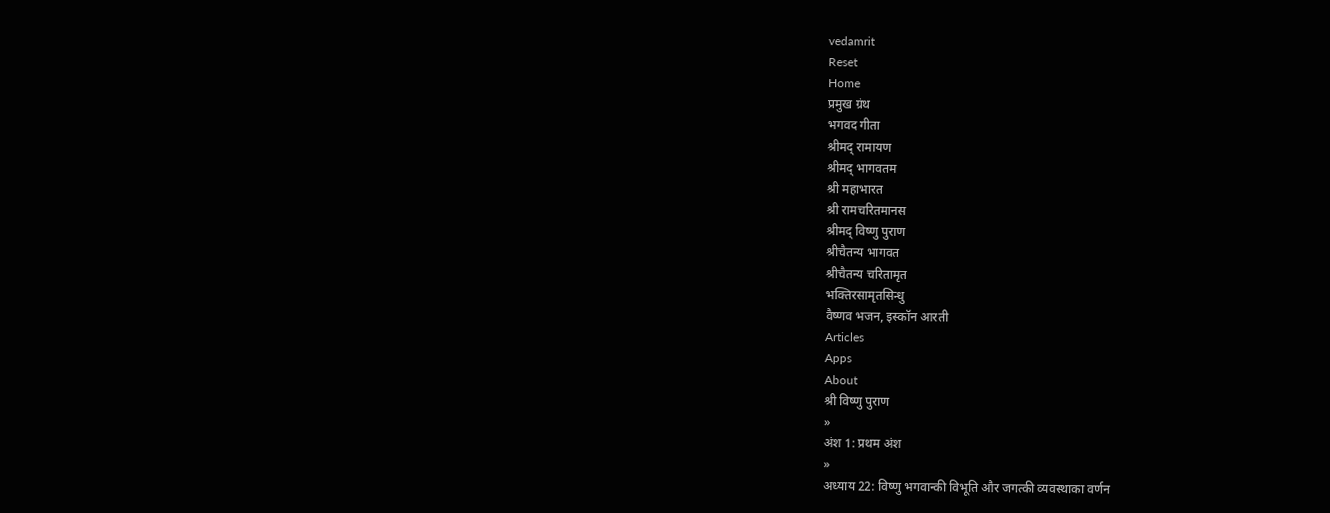vedamrit
Reset
Home
प्रमुख ग्रंथ
भगवद गीता
श्रीमद् रामायण
श्रीमद् भागवतम
श्री महाभारत
श्री रामचरितमानस
श्रीमद् विष्णु पुराण
श्रीचैतन्य भागवत
श्रीचैतन्य चरितामृत
भक्तिरसामृतसिन्धु
वैष्णव भजन, इस्कॉन आरती
Articles
Apps
About
श्री विष्णु पुराण
»
अंश 1: प्रथम अंश
»
अध्याय 22: विष्णु भगवान्की विभूति और जगत्की व्यवस्थाका वर्णन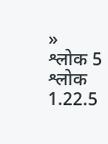»
श्लोक 5
श्लोक
1.22.5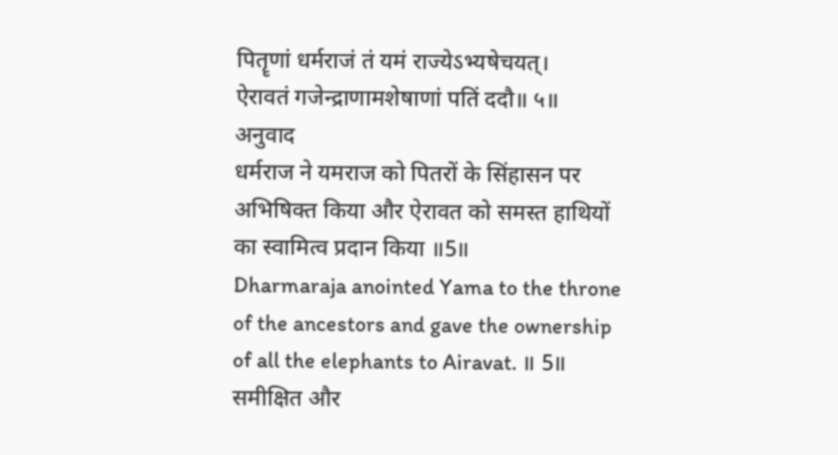पितॄणां धर्मराजं तं यमं राज्येऽभ्यषेचयत्।
ऐरावतं गजेन्द्राणामशेषाणां पतिं ददौ॥ ५॥
अनुवाद
धर्मराज ने यमराज को पितरों के सिंहासन पर अभिषिक्त किया और ऐरावत को समस्त हाथियों का स्वामित्व प्रदान किया ॥5॥
Dharmaraja anointed Yama to the throne of the ancestors and gave the ownership of all the elephants to Airavat. ॥ 5॥
समीक्षित और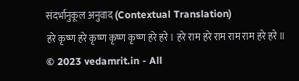संदर्भानुकूल अनुवाद (Contextual Translation)
हरे कृष्ण हरे कृष्ण कृष्ण कृष्ण हरे हरे। हरे राम हरे राम राम राम हरे हरे॥
© 2023 vedamrit.in - All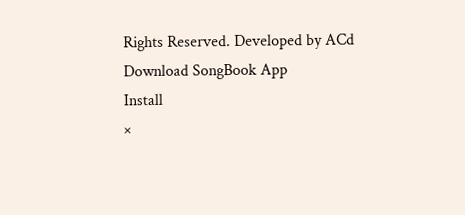Rights Reserved. Developed by ACd
Download SongBook App
Install
×